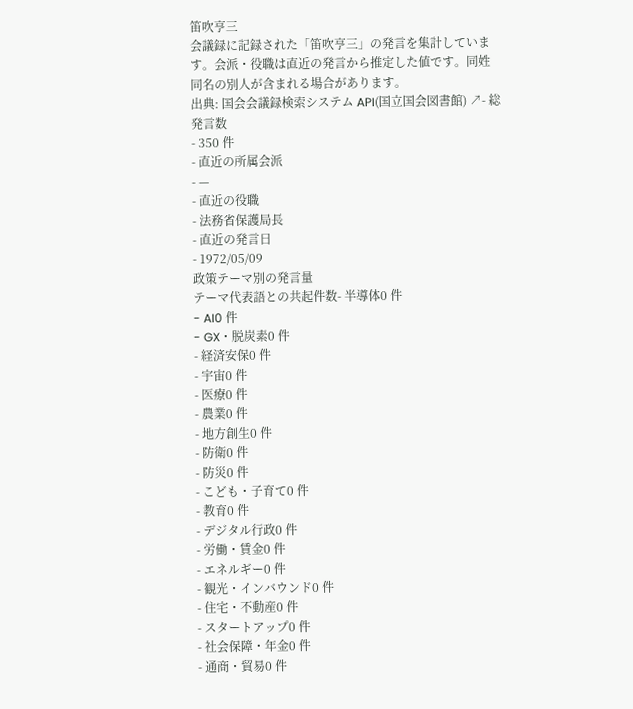笛吹亨三
会議録に記録された「笛吹亨三」の発言を集計しています。会派・役職は直近の発言から推定した値です。同姓同名の別人が含まれる場合があります。
出典: 国会会議録検索システム API(国立国会図書館) ↗- 総発言数
- 350 件
- 直近の所属会派
- —
- 直近の役職
- 法務省保護局長
- 直近の発言日
- 1972/05/09
政策テーマ別の発言量
テーマ代表語との共起件数- 半導体0 件
- AI0 件
- GX・脱炭素0 件
- 経済安保0 件
- 宇宙0 件
- 医療0 件
- 農業0 件
- 地方創生0 件
- 防衛0 件
- 防災0 件
- こども・子育て0 件
- 教育0 件
- デジタル行政0 件
- 労働・賃金0 件
- エネルギー0 件
- 観光・インバウンド0 件
- 住宅・不動産0 件
- スタートアップ0 件
- 社会保障・年金0 件
- 通商・貿易0 件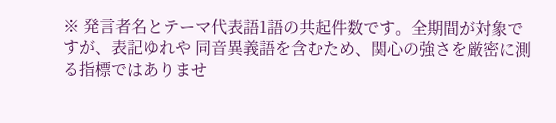※ 発言者名とテーマ代表語1語の共起件数です。全期間が対象ですが、表記ゆれや 同音異義語を含むため、関心の強さを厳密に測る指標ではありませ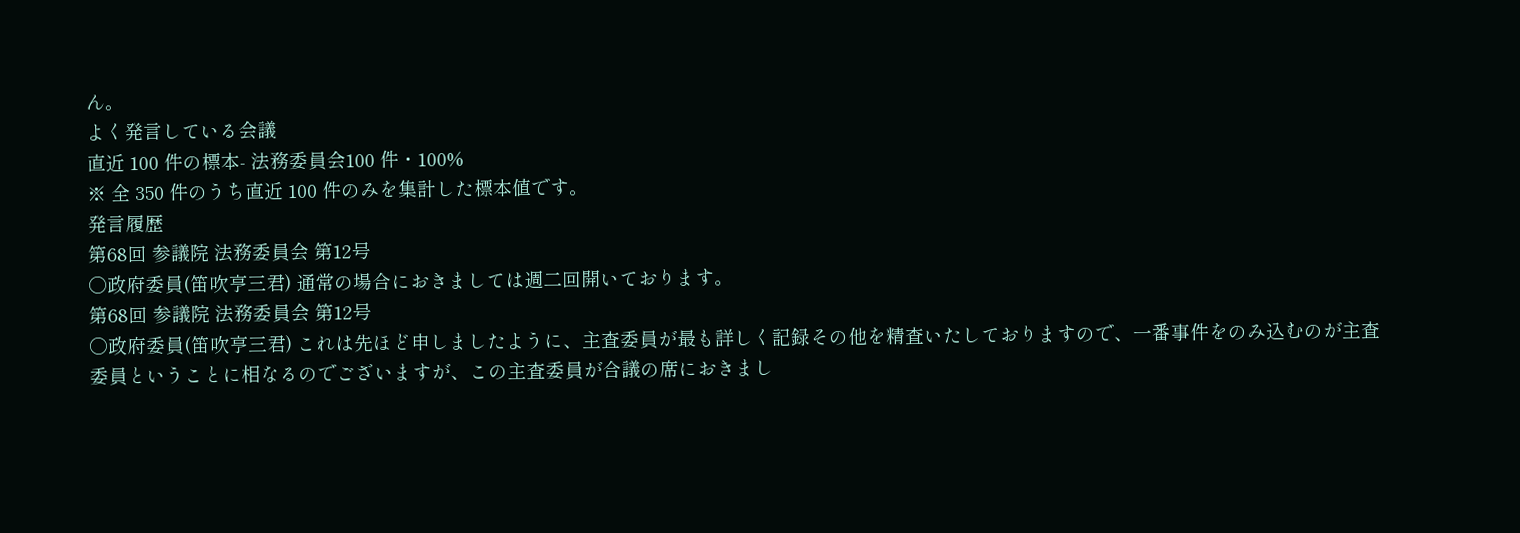ん。
よく発言している会議
直近 100 件の標本- 法務委員会100 件・100%
※ 全 350 件のうち直近 100 件のみを集計した標本値です。
発言履歴
第68回 参議院 法務委員会 第12号
○政府委員(笛吹亨三君) 通常の場合におきましては週二回開いております。
第68回 参議院 法務委員会 第12号
○政府委員(笛吹亨三君) これは先ほど申しましたように、主査委員が最も詳しく記録その他を精査いたしておりますので、一番事件をのみ込むのが主査委員ということに相なるのでございますが、この主査委員が合議の席におきまし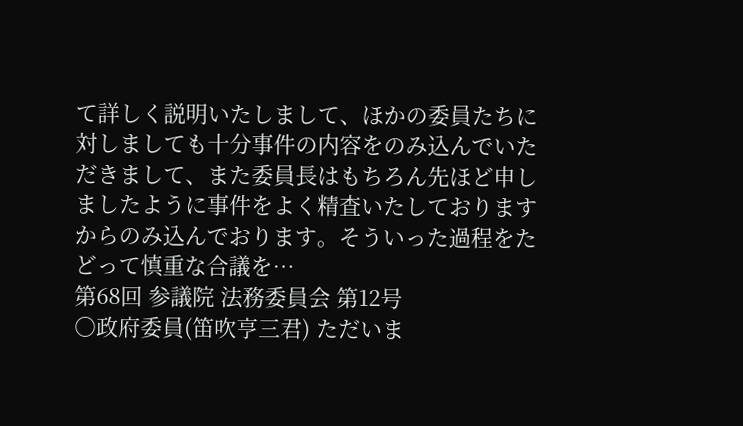て詳しく説明いたしまして、ほかの委員たちに対しましても十分事件の内容をのみ込んでいただきまして、また委員長はもちろん先ほど申しましたように事件をよく精査いたしておりますからのみ込んでおります。そういった過程をたどって慎重な合議を…
第68回 参議院 法務委員会 第12号
○政府委員(笛吹亨三君) ただいま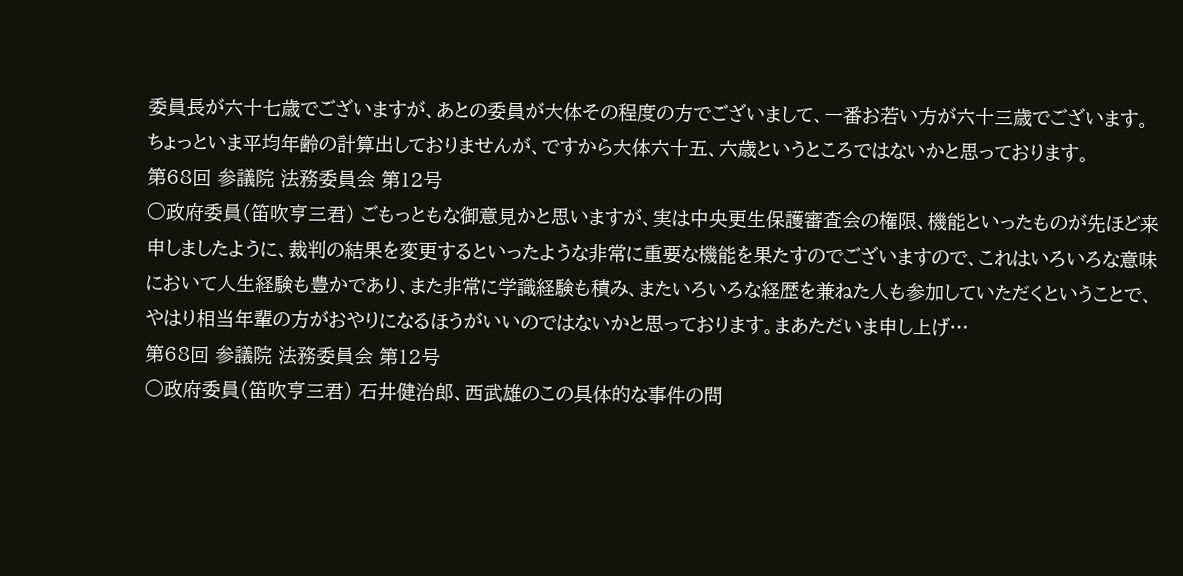委員長が六十七歳でございますが、あとの委員が大体その程度の方でございまして、一番お若い方が六十三歳でございます。ちょっといま平均年齢の計算出しておりませんが、ですから大体六十五、六歳というところではないかと思っております。
第68回 参議院 法務委員会 第12号
○政府委員(笛吹亨三君) ごもっともな御意見かと思いますが、実は中央更生保護審査会の権限、機能といったものが先ほど来申しましたように、裁判の結果を変更するといったような非常に重要な機能を果たすのでございますので、これはいろいろな意味において人生経験も豊かであり、また非常に学識経験も積み、またいろいろな経歴を兼ねた人も参加していただくということで、やはり相当年輩の方がおやりになるほうがいいのではないかと思っております。まあただいま申し上げ…
第68回 参議院 法務委員会 第12号
○政府委員(笛吹亨三君) 石井健治郎、西武雄のこの具体的な事件の問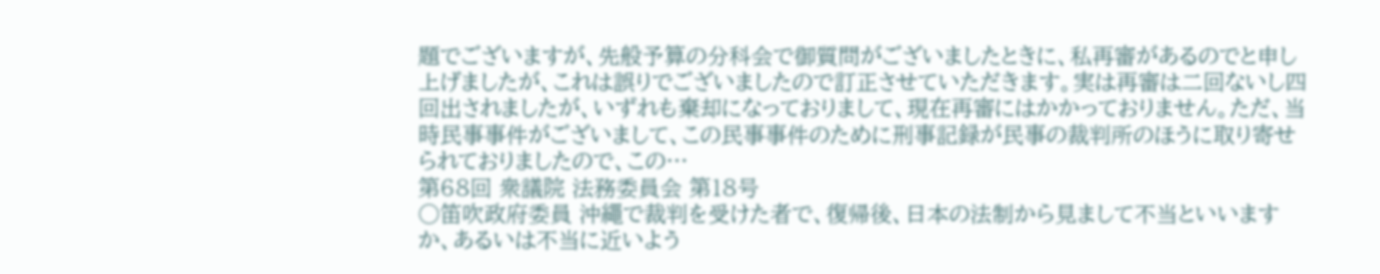題でございますが、先般予算の分科会で御質問がございましたときに、私再審があるのでと申し上げましたが、これは誤りでございましたので訂正させていただきます。実は再審は二回ないし四回出されましたが、いずれも棄却になっておりまして、現在再審にはかかっておりません。ただ、当時民事事件がございまして、この民事事件のために刑事記録が民事の裁判所のほうに取り寄せられておりましたので、この…
第68回 衆議院 法務委員会 第18号
○笛吹政府委員 沖繩で裁判を受けた者で、復帰後、日本の法制から見まして不当といいますか、あるいは不当に近いよう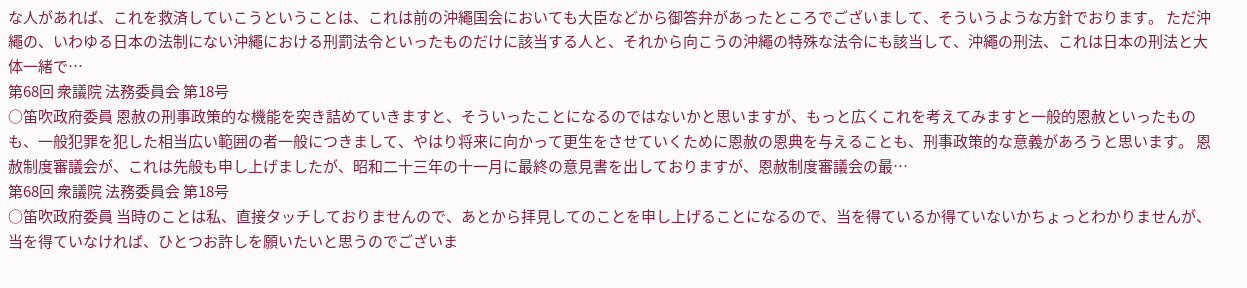な人があれば、これを救済していこうということは、これは前の沖繩国会においても大臣などから御答弁があったところでございまして、そういうような方針でおります。 ただ沖繩の、いわゆる日本の法制にない沖繩における刑罰法令といったものだけに該当する人と、それから向こうの沖繩の特殊な法令にも該当して、沖繩の刑法、これは日本の刑法と大体一緒で…
第68回 衆議院 法務委員会 第18号
○笛吹政府委員 恩赦の刑事政策的な機能を突き詰めていきますと、そういったことになるのではないかと思いますが、もっと広くこれを考えてみますと一般的恩赦といったものも、一般犯罪を犯した相当広い範囲の者一般につきまして、やはり将来に向かって更生をさせていくために恩赦の恩典を与えることも、刑事政策的な意義があろうと思います。 恩赦制度審議会が、これは先般も申し上げましたが、昭和二十三年の十一月に最終の意見書を出しておりますが、恩赦制度審議会の最…
第68回 衆議院 法務委員会 第18号
○笛吹政府委員 当時のことは私、直接タッチしておりませんので、あとから拝見してのことを申し上げることになるので、当を得ているか得ていないかちょっとわかりませんが、当を得ていなければ、ひとつお許しを願いたいと思うのでございま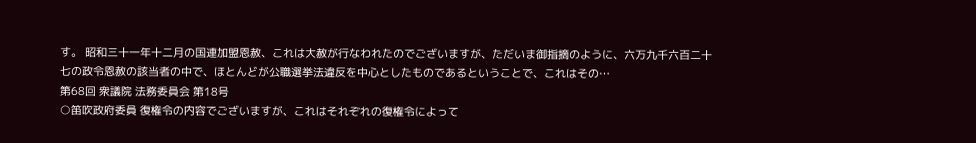す。 昭和三十一年十二月の国連加盟恩赦、これは大赦が行なわれたのでございますが、ただいま御指摘のように、六万九千六百二十七の政令恩赦の該当者の中で、ほとんどが公職選挙法違反を中心としたものであるということで、これはその…
第68回 衆議院 法務委員会 第18号
○笛吹政府委員 復権令の内容でございますが、これはそれぞれの復権令によって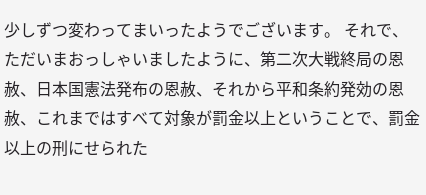少しずつ変わってまいったようでございます。 それで、ただいまおっしゃいましたように、第二次大戦終局の恩赦、日本国憲法発布の恩赦、それから平和条約発効の恩赦、これまではすべて対象が罰金以上ということで、罰金以上の刑にせられた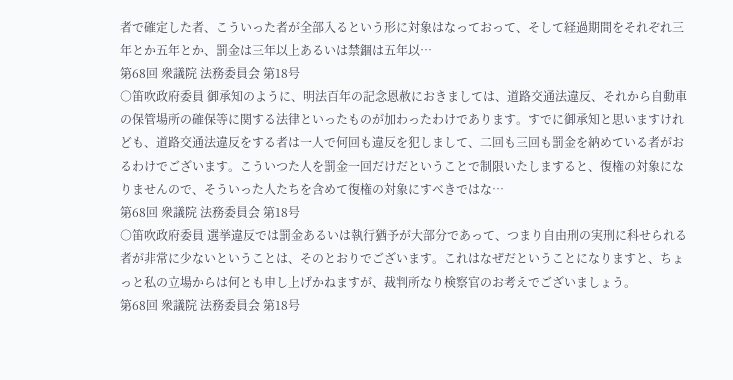者で確定した者、こういった者が全部入るという形に対象はなっておって、そして経過期間をそれぞれ三年とか五年とか、罰金は三年以上あるいは禁錮は五年以…
第68回 衆議院 法務委員会 第18号
○笛吹政府委員 御承知のように、明法百年の記念恩赦におきましては、道路交通法違反、それから自動車の保管場所の確保等に関する法律といったものが加わったわけであります。すでに御承知と思いますけれども、道路交通法違反をする者は一人で何回も違反を犯しまして、二回も三回も罰金を納めている者がおるわけでございます。こういつた人を罰金一回だけだということで制限いたしますると、復権の対象になりませんので、そういった人たちを含めて復権の対象にすべきではな…
第68回 衆議院 法務委員会 第18号
○笛吹政府委員 選挙違反では罰金あるいは執行猶予が大部分であって、つまり自由刑の実刑に科せられる者が非常に少ないということは、そのとおりでございます。これはなぜだということになりますと、ちょっと私の立場からは何とも申し上げかねますが、裁判所なり検察官のお考えでございましょう。
第68回 衆議院 法務委員会 第18号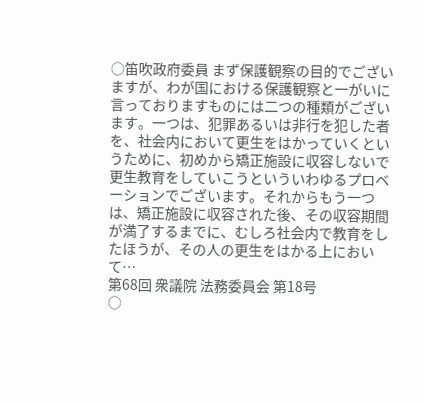○笛吹政府委員 まず保護観察の目的でございますが、わが国における保護観察と一がいに言っておりますものには二つの種類がございます。一つは、犯罪あるいは非行を犯した者を、社会内において更生をはかっていくというために、初めから矯正施設に収容しないで更生教育をしていこうといういわゆるプロベーションでございます。それからもう一つは、矯正施設に収容された後、その収容期間が満了するまでに、むしろ社会内で教育をしたほうが、その人の更生をはかる上において…
第68回 衆議院 法務委員会 第18号
○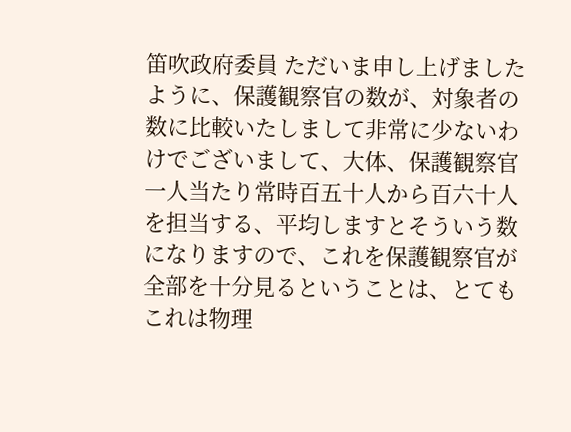笛吹政府委員 ただいま申し上げましたように、保護観察官の数が、対象者の数に比較いたしまして非常に少ないわけでございまして、大体、保護観察官一人当たり常時百五十人から百六十人を担当する、平均しますとそういう数になりますので、これを保護観察官が全部を十分見るということは、とてもこれは物理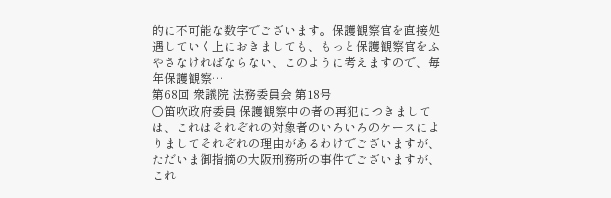的に不可能な数字でございます。保護観察官を直接処遇していく上におきましても、もっと保護観察官をふやさなければならない、このように考えますので、毎年保護観察…
第68回 衆議院 法務委員会 第18号
○笛吹政府委員 保護観察中の者の再犯につきましては、これはそれぞれの対象者のいろいろのケースによりましてそれぞれの理由があるわけでございますが、ただいま御指摘の大阪刑務所の事件でございますが、これ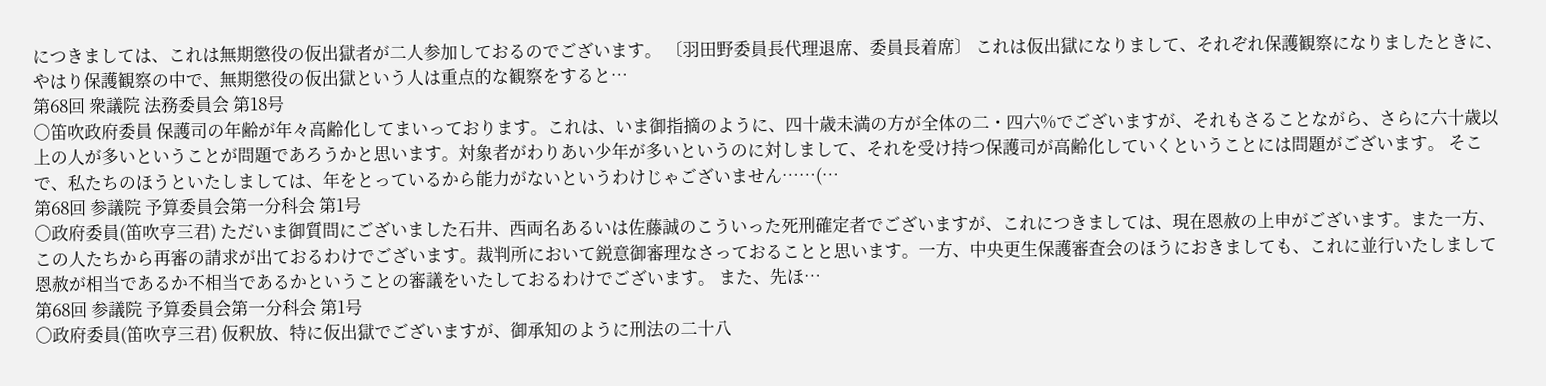につきましては、これは無期懲役の仮出獄者が二人参加しておるのでございます。 〔羽田野委員長代理退席、委員長着席〕 これは仮出獄になりまして、それぞれ保護観察になりましたときに、やはり保護観察の中で、無期懲役の仮出獄という人は重点的な観察をすると…
第68回 衆議院 法務委員会 第18号
○笛吹政府委員 保護司の年齢が年々高齢化してまいっております。これは、いま御指摘のように、四十歳未満の方が全体の二・四六%でございますが、それもさることながら、さらに六十歳以上の人が多いということが問題であろうかと思います。対象者がわりあい少年が多いというのに対しまして、それを受け持つ保護司が高齢化していくということには問題がございます。 そこで、私たちのほうといたしましては、年をとっているから能力がないというわけじゃございません……(…
第68回 参議院 予算委員会第一分科会 第1号
○政府委員(笛吹亨三君) ただいま御質問にございました石井、西両名あるいは佐藤誠のこういった死刑確定者でございますが、これにつきましては、現在恩赦の上申がございます。また一方、この人たちから再審の請求が出ておるわけでございます。裁判所において鋭意御審理なさっておることと思います。一方、中央更生保護審査会のほうにおきましても、これに並行いたしまして恩赦が相当であるか不相当であるかということの審議をいたしておるわけでございます。 また、先ほ…
第68回 参議院 予算委員会第一分科会 第1号
○政府委員(笛吹亨三君) 仮釈放、特に仮出獄でございますが、御承知のように刑法の二十八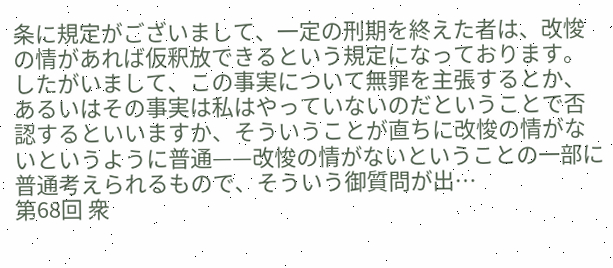条に規定がございまして、一定の刑期を終えた者は、改悛の情があれば仮釈放できるという規定になっております。したがいまして、この事実について無罪を主張するとか、あるいはその事実は私はやっていないのだということで否認するといいますか、そういうことが直ちに改悛の情がないというように普通——改悛の情がないということの一部に普通考えられるもので、そういう御質問が出…
第68回 衆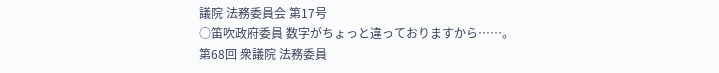議院 法務委員会 第17号
○笛吹政府委員 数字がちょっと違っておりますから……。
第68回 衆議院 法務委員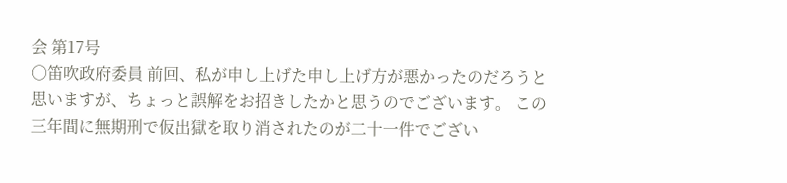会 第17号
○笛吹政府委員 前回、私が申し上げた申し上げ方が悪かったのだろうと思いますが、ちょっと誤解をお招きしたかと思うのでございます。 この三年間に無期刑で仮出獄を取り消されたのが二十一件でござい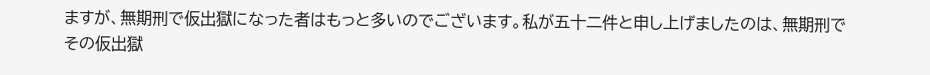ますが、無期刑で仮出獄になった者はもっと多いのでございます。私が五十二件と申し上げましたのは、無期刑でその仮出獄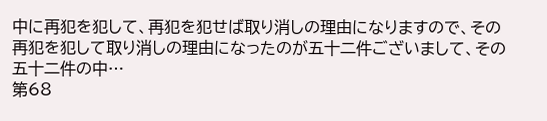中に再犯を犯して、再犯を犯せば取り消しの理由になりますので、その再犯を犯して取り消しの理由になったのが五十二件ございまして、その五十二件の中…
第68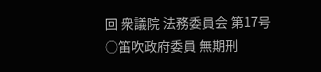回 衆議院 法務委員会 第17号
○笛吹政府委員 無期刑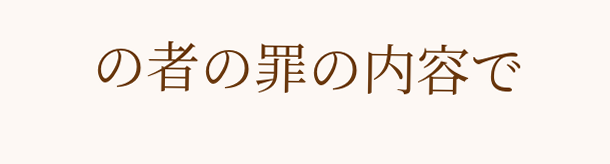の者の罪の内容で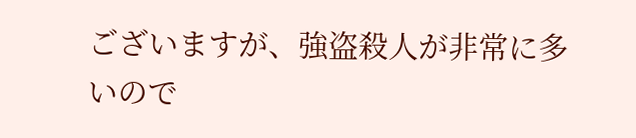ございますが、強盗殺人が非常に多いので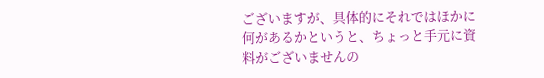ございますが、具体的にそれではほかに何があるかというと、ちょっと手元に資料がございませんの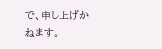で、申し上げかねます。